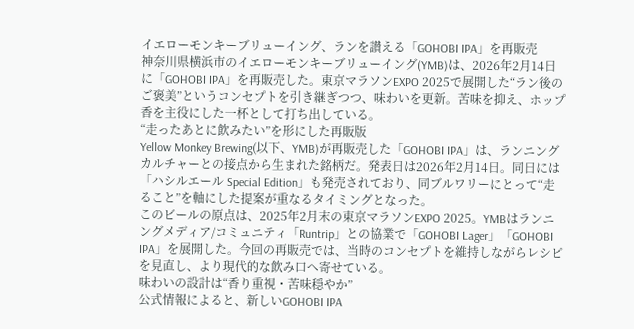イエローモンキーブリューイング、ランを讃える「GOHOBI IPA」を再販売
神奈川県横浜市のイエローモンキーブリューイング(YMB)は、2026年2月14日に「GOHOBI IPA」を再販売した。東京マラソンEXPO 2025で展開した“ラン後のご褒美”というコンセプトを引き継ぎつつ、味わいを更新。苦味を抑え、ホップ香を主役にした一杯として打ち出している。
“走ったあとに飲みたい”を形にした再販版
Yellow Monkey Brewing(以下、YMB)が再販売した「GOHOBI IPA」は、ランニングカルチャーとの接点から生まれた銘柄だ。発表日は2026年2月14日。同日には「ハシルエール Special Edition」も発売されており、同ブルワリーにとって“走ること”を軸にした提案が重なるタイミングとなった。
このビールの原点は、2025年2月末の東京マラソンEXPO 2025。YMBはランニングメディア/コミュニティ「Runtrip」との協業で「GOHOBI Lager」「GOHOBI IPA」を展開した。今回の再販売では、当時のコンセプトを維持しながらレシピを見直し、より現代的な飲み口へ寄せている。
味わいの設計は“香り重視・苦味穏やか”
公式情報によると、新しいGOHOBI IPA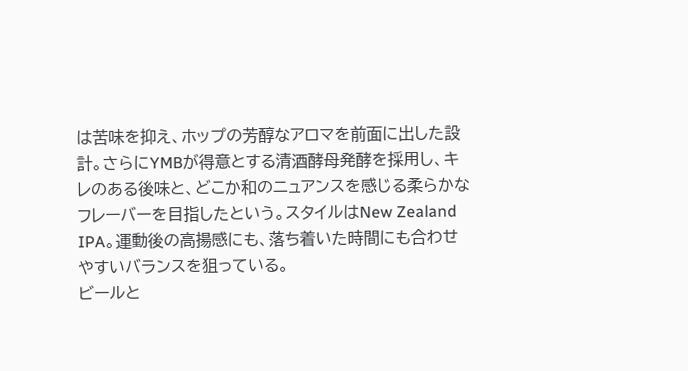は苦味を抑え、ホップの芳醇なアロマを前面に出した設計。さらにYMBが得意とする清酒酵母発酵を採用し、キレのある後味と、どこか和のニュアンスを感じる柔らかなフレーバーを目指したという。スタイルはNew Zealand IPA。運動後の高揚感にも、落ち着いた時間にも合わせやすいバランスを狙っている。
ビールと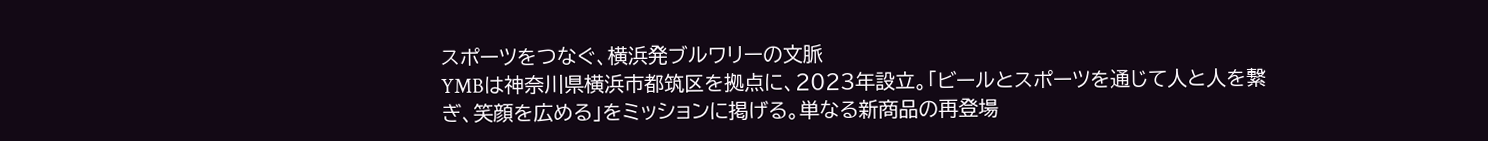スポーツをつなぐ、横浜発ブルワリーの文脈
YMBは神奈川県横浜市都筑区を拠点に、2023年設立。「ビールとスポーツを通じて人と人を繋ぎ、笑顔を広める」をミッションに掲げる。単なる新商品の再登場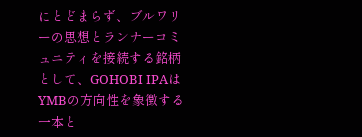にとどまらず、ブルワリーの思想とランナーコミュニティを接続する銘柄として、GOHOBI IPAはYMBの方向性を象徴する一本と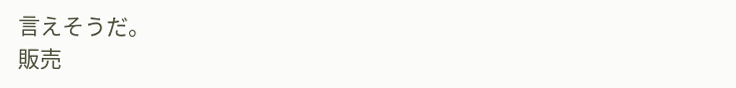言えそうだ。
販売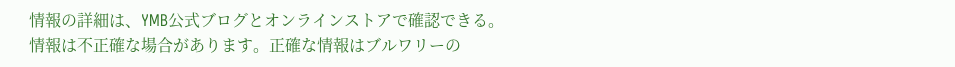情報の詳細は、YMB公式ブログとオンラインストアで確認できる。
情報は不正確な場合があります。正確な情報はブルワリーの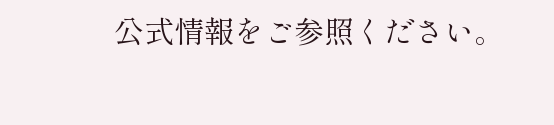公式情報をご参照ください。